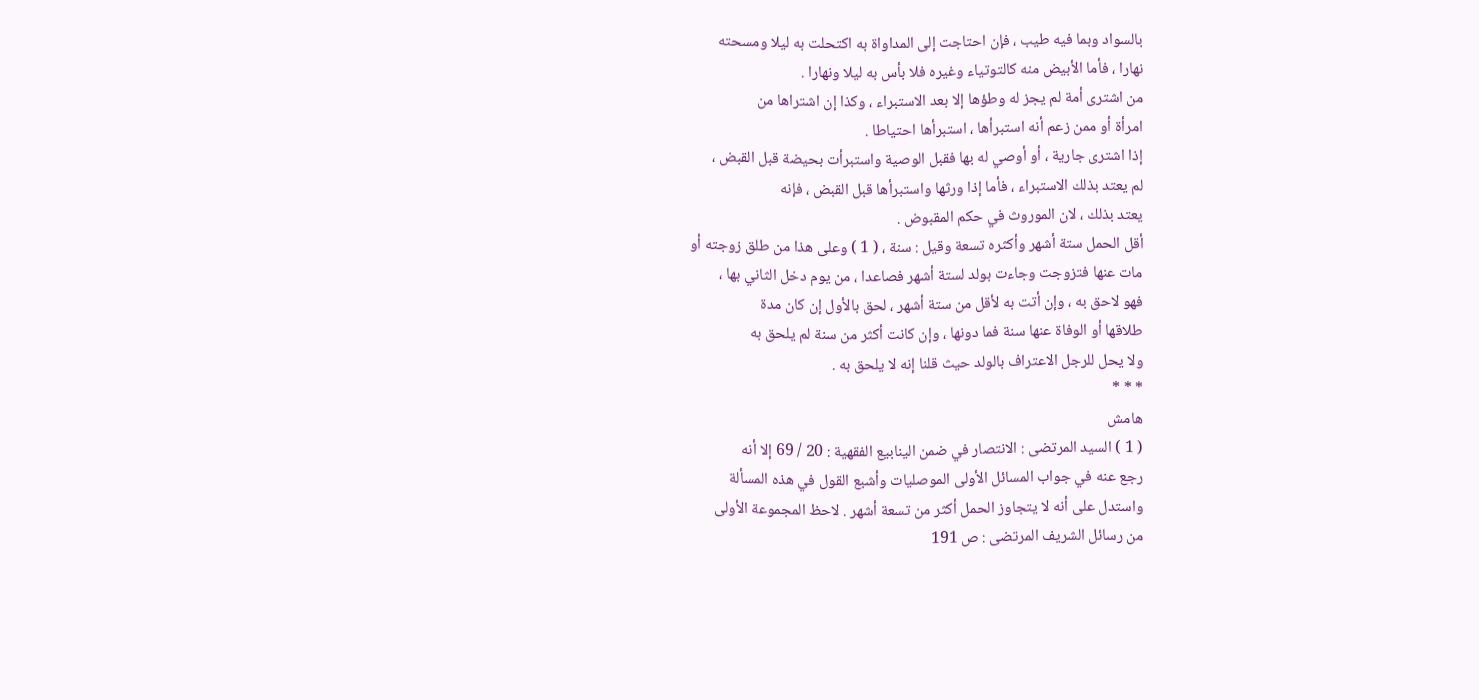بالسواد وبما فيه طيب ، فإن احتاجت إلى المداواة به اكتحلت به ليلا ومسحته
نهارا ، فأما الأبيض منه كالتوتياء وغيره فلا بأس به ليلا ونهارا .
من اشترى أمة لم يجز له وطؤها إلا بعد الاستبراء ، وكذا إن اشتراها من
امرأة أو ممن زعم أنه استبرأها ، استبرأها احتياطا .
إذا اشترى جارية ، أو أوصي له بها فقبل الوصية واستبرأت بحيضة قبل القبض ،
لم يعتد بذلك الاستبراء ، فأما إذا ورثها واستبرأها قبل القبض ، فإنه
يعتد بذلك ، لان الموروث في حكم المقبوض .
أقل الحمل ستة أشهر وأكثره تسعة وقيل : سنة ، ( 1 ) وعلى هذا من طلق زوجته أو
مات عنها فتزوجت وجاءت بولد لستة أشهر فصاعدا ، من يوم دخل الثاني بها ،
فهو لاحق به ، وإن أتت به لأقل من ستة أشهر ، لحق بالأول إن كان مدة
طلاقها أو الوفاة عنها سنة فما دونها ، وإن كانت أكثر من سنة لم يلحق به
ولا يحل للرجل الاعتراف بالولد حيث قلنا إنه لا يلحق به .
* * *
هامش
( 1 ) السيد المرتضى : الانتصار في ضمن الينابيع الفقهية : 20 / 69 إلا أنه
رجع عنه في جواب المسائل الأولى الموصليات وأشبع القول في هذه المسألة
واستدل على أنه لا يتجاوز الحمل أكثر من تسعة أشهر . لاحظ المجموعة الأولى
من رسائل الشريف المرتضى : ص 191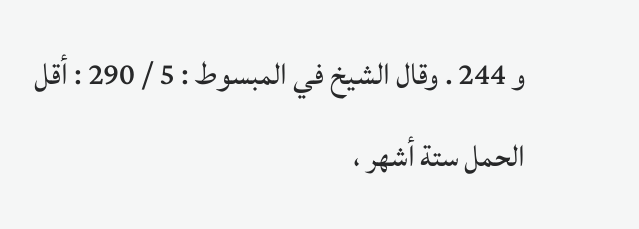و 244 . وقال الشيخ في المبسوط : 5 / 290 : أقل
الحمل ستة أشهر ،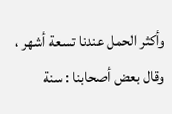وأكثر الحمل عندنا تسعة أشهر ، وقال بعض أصحابنا : سنة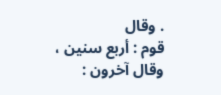. وقال
قوم : أربع سنين ، وقال آخرون :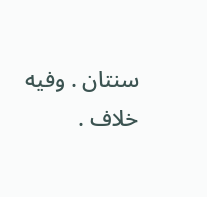سنتان . وفيه خلاف .